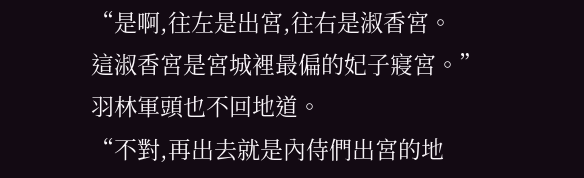“是啊,往左是出宮,往右是淑香宮。
這淑香宮是宮城裡最偏的妃子寢宮。”
羽林軍頭也不回地道。
“不對,再出去就是內侍們出宮的地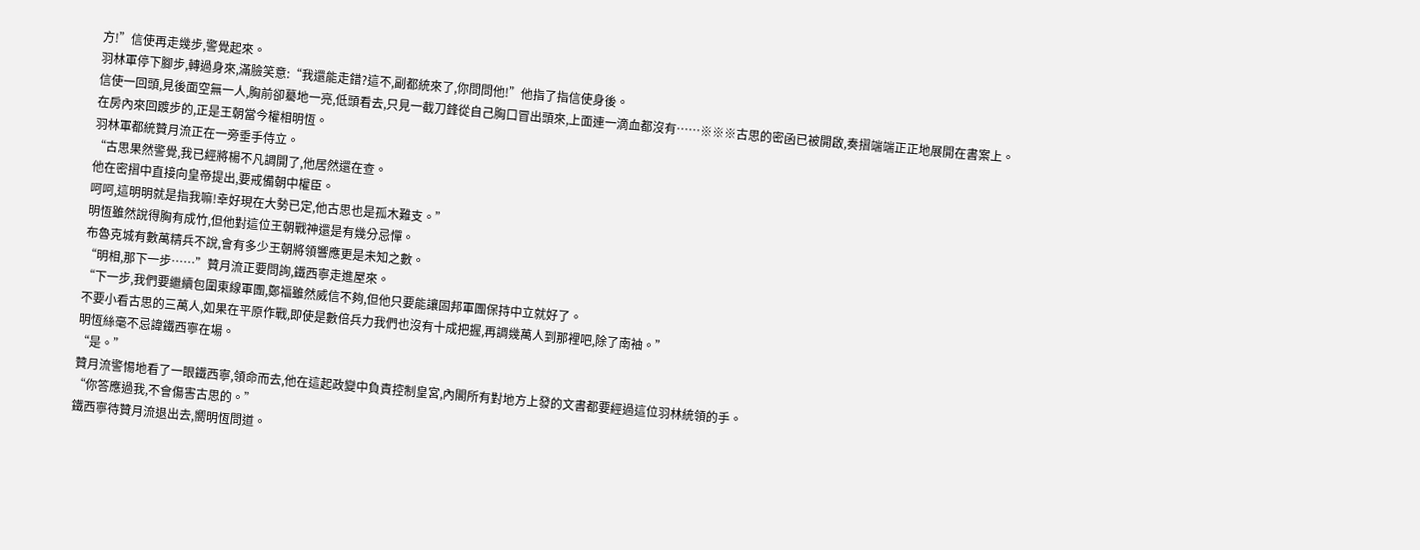方!”信使再走幾步,警覺起來。
羽林軍停下腳步,轉過身來,滿臉笑意:“我還能走錯?這不,副都統來了,你問問他!”他指了指信使身後。
信使一回頭,見後面空無一人,胸前卻驀地一亮,低頭看去,只見一截刀鋒從自己胸口冒出頭來,上面連一滴血都沒有……※※※古思的密函已被開啟,奏摺端端正正地展開在書案上。
在房內來回踱步的,正是王朝當今權相明恆。
羽林軍都統贊月流正在一旁垂手侍立。
“古思果然警覺,我已經將楊不凡調開了,他居然還在查。
他在密摺中直接向皇帝提出,要戒備朝中權臣。
呵呵,這明明就是指我嘛!幸好現在大勢已定,他古思也是孤木難支。”
明恆雖然說得胸有成竹,但他對這位王朝戰神還是有幾分忌憚。
布魯克城有數萬精兵不說,會有多少王朝將領響應更是未知之數。
“明相,那下一步……”贊月流正要問詢,鐵西寧走進屋來。
“下一步,我們要繼續包圍東線軍團,鄭福雖然威信不夠,但他只要能讓固邦軍團保持中立就好了。
不要小看古思的三萬人,如果在平原作戰,即使是數倍兵力我們也沒有十成把握,再調幾萬人到那裡吧,除了南袖。”
明恆絲毫不忌諱鐵西寧在場。
“是。”
贊月流警惕地看了一眼鐵西寧,領命而去,他在這起政變中負責控制皇宮,內閣所有對地方上發的文書都要經過這位羽林統領的手。
“你答應過我,不會傷害古思的。”
鐵西寧待贊月流退出去,嚮明恆問道。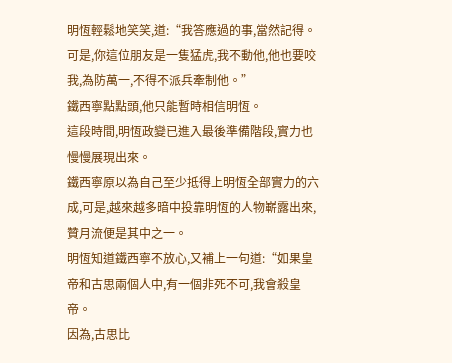明恆輕鬆地笑笑,道:“我答應過的事,當然記得。
可是,你這位朋友是一隻猛虎,我不動他,他也要咬我,為防萬一,不得不派兵牽制他。”
鐵西寧點點頭,他只能暫時相信明恆。
這段時間,明恆政變已進入最後準備階段,實力也慢慢展現出來。
鐵西寧原以為自己至少抵得上明恆全部實力的六成,可是,越來越多暗中投靠明恆的人物嶄露出來,贊月流便是其中之一。
明恆知道鐵西寧不放心,又補上一句道:“如果皇帝和古思兩個人中,有一個非死不可,我會殺皇帝。
因為,古思比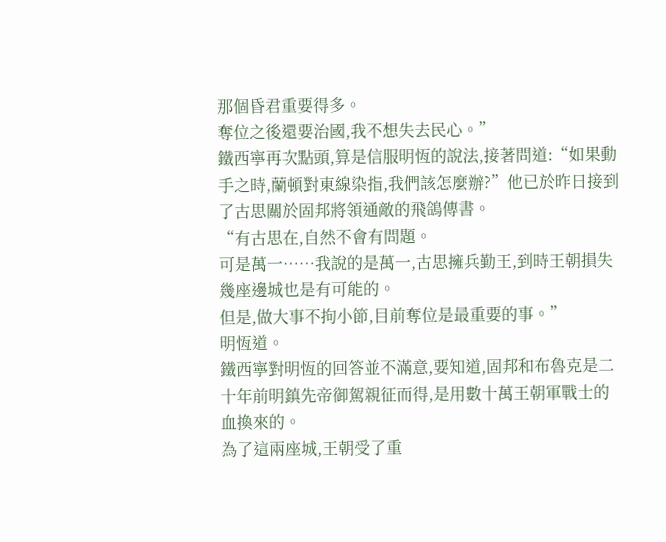那個昏君重要得多。
奪位之後還要治國,我不想失去民心。”
鐵西寧再次點頭,算是信服明恆的說法,接著問道:“如果動手之時,蘭頓對東線染指,我們該怎麼辦?”他已於昨日接到了古思關於固邦將領通敵的飛鴿傳書。
“有古思在,自然不會有問題。
可是萬一……我說的是萬一,古思擁兵勤王,到時王朝損失幾座邊城也是有可能的。
但是,做大事不拘小節,目前奪位是最重要的事。”
明恆道。
鐵西寧對明恆的回答並不滿意,要知道,固邦和布魯克是二十年前明鎮先帝御駕親征而得,是用數十萬王朝軍戰士的血換來的。
為了這兩座城,王朝受了重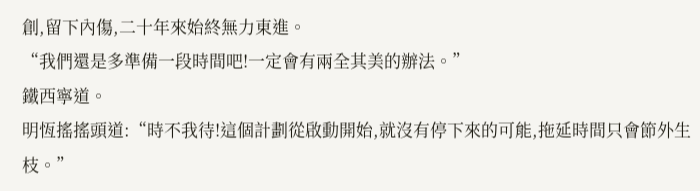創,留下內傷,二十年來始終無力東進。
“我們還是多準備一段時間吧!一定會有兩全其美的辦法。”
鐵西寧道。
明恆搖搖頭道:“時不我待!這個計劃從啟動開始,就沒有停下來的可能,拖延時間只會節外生枝。”